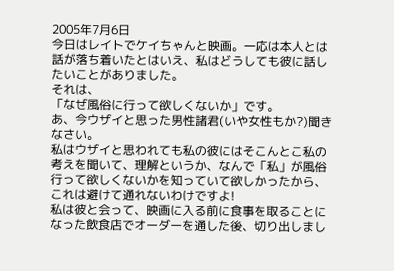2005年7月6日
今日はレイトでケイちゃんと映画。一応は本人とは話が落ち着いたとはいえ、私はどうしても彼に話したいことがありました。
それは、
「なぜ風俗に行って欲しくないか」です。
あ、今ウザイと思った男性諸君(いや女性もか?)聞きなさい。
私はウザイと思われても私の彼にはそこんとこ私の考えを聞いて、理解というか、なんで「私」が風俗行って欲しくないかを知っていて欲しかったから、これは避けて通れないわけですよ!
私は彼と会って、映画に入る前に食事を取ることになった飲食店でオーダーを通した後、切り出しまし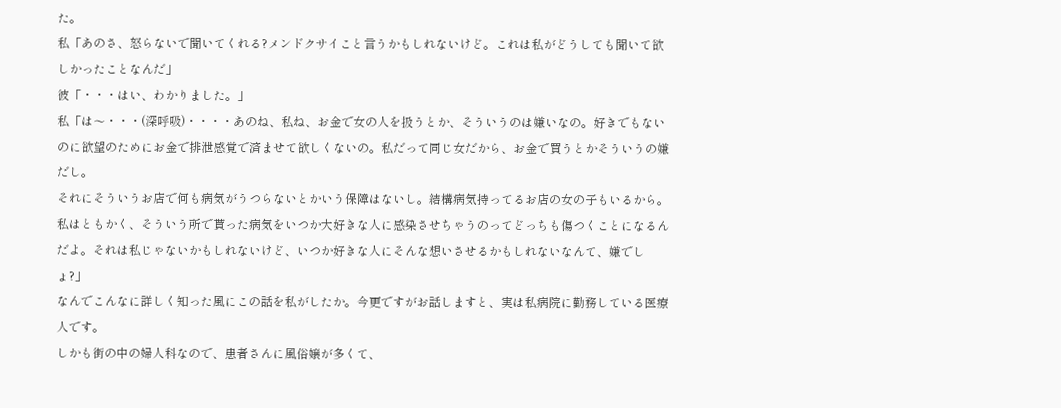た。
私「あのさ、怒らないで聞いてくれる?メンドクサイこと言うかもしれないけど。これは私がどうしても聞いて欲しかったことなんだ」
彼「・・・はい、わかりました。」
私「は〜・・・(深呼吸)・・・・あのね、私ね、お金で女の人を扱うとか、そういうのは嫌いなの。好きでもないのに欲望のためにお金で排泄感覚で済ませて欲しくないの。私だって同じ女だから、お金で買うとかそういうの嫌だし。
それにそういうお店で何も病気がうつらないとかいう保障はないし。結構病気持ってるお店の女の子もいるから。私はともかく、そういう所で貰った病気をいつか大好きな人に感染させちゃうのってどっちも傷つくことになるんだよ。それは私じゃないかもしれないけど、いつか好きな人にそんな想いさせるかもしれないなんて、嫌でしょ?」
なんでこんなに詳しく知った風にこの話を私がしたか。今更ですがお話しますと、実は私病院に勤務している医療人です。
しかも街の中の婦人科なので、患者さんに風俗嬢が多くて、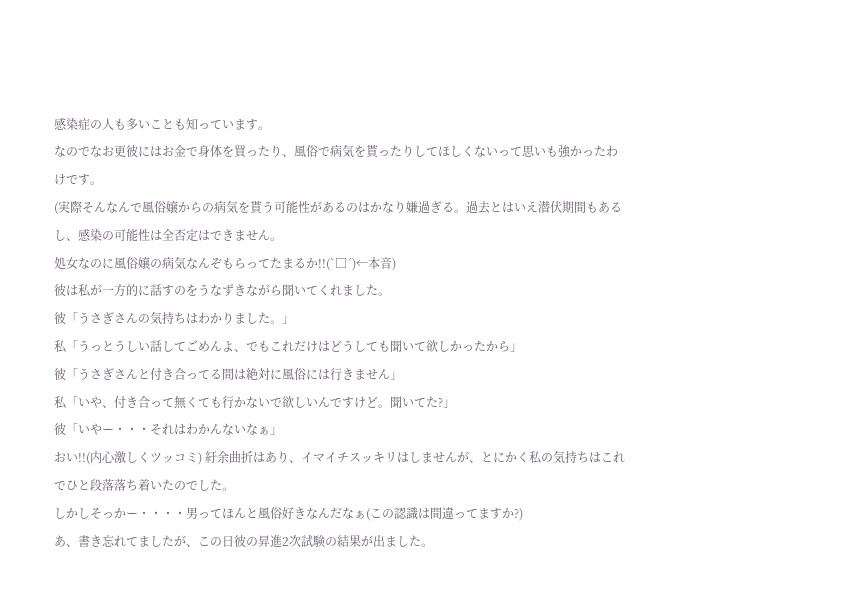感染症の人も多いことも知っています。
なのでなお更彼にはお金で身体を買ったり、風俗で病気を貰ったりしてほしくないって思いも強かったわけです。
(実際そんなんで風俗嬢からの病気を貰う可能性があるのはかなり嫌過ぎる。過去とはいえ潜伏期間もあるし、感染の可能性は全否定はできません。
処女なのに風俗嬢の病気なんぞもらってたまるか!!(`□´)←本音)
彼は私が一方的に話すのをうなずきながら聞いてくれました。
彼「うさぎさんの気持ちはわかりました。」
私「うっとうしい話してごめんよ、でもこれだけはどうしても聞いて欲しかったから」
彼「うさぎさんと付き合ってる間は絶対に風俗には行きません」
私「いや、付き合って無くても行かないで欲しいんですけど。聞いてた?」
彼「いやー・・・それはわかんないなぁ」
おい!!(内心激しくツッコミ) 紆余曲折はあり、イマイチスッキリはしませんが、とにかく私の気持ちはこれでひと段落落ち着いたのでした。
しかしそっかー・・・・男ってほんと風俗好きなんだなぁ(この認識は間違ってますか?)
あ、書き忘れてましたが、この日彼の昇進2次試験の結果が出ました。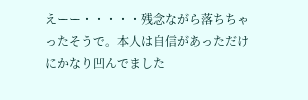えーー・・・・・残念ながら落ちちゃったそうで。本人は自信があっただけにかなり凹んでました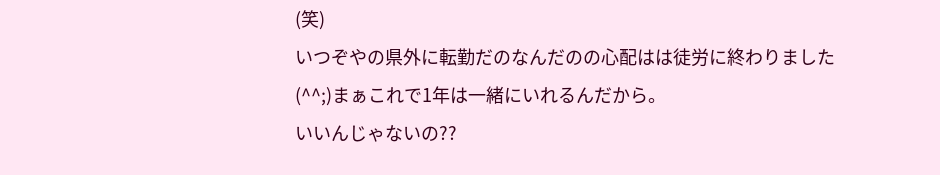(笑)
いつぞやの県外に転勤だのなんだのの心配はは徒労に終わりました(^^;)まぁこれで1年は一緒にいれるんだから。
いいんじゃないの??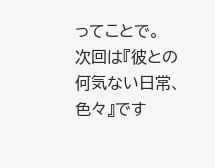ってことで。
次回は『彼との何気ない日常、色々』です